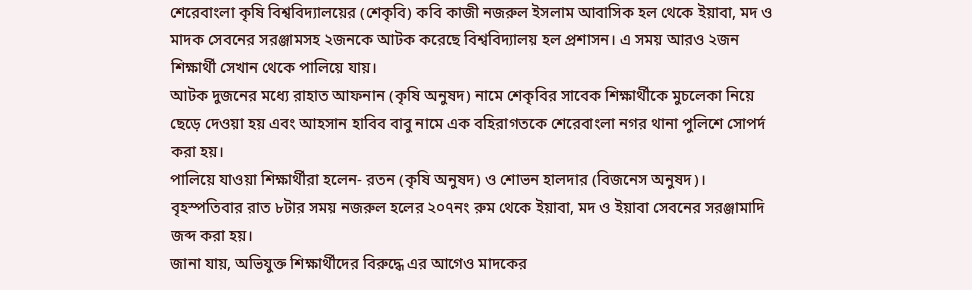শেরেবাংলা কৃষি বিশ্ববিদ্যালয়ের (শেকৃবি) কবি কাজী নজরুল ইসলাম আবাসিক হল থেকে ইয়াবা, মদ ও মাদক সেবনের সরঞ্জামসহ ২জনকে আটক করেছে বিশ্ববিদ্যালয় হল প্রশাসন। এ সময় আরও ২জন শিক্ষার্থী সেখান থেকে পালিয়ে যায়।
আটক দুজনের মধ্যে রাহাত আফনান (কৃষি অনুষদ) নামে শেকৃবির সাবেক শিক্ষার্থীকে মুচলেকা নিয়ে ছেড়ে দেওয়া হয় এবং আহসান হাবিব বাবু নামে এক বহিরাগতকে শেরেবাংলা নগর থানা পুলিশে সোপর্দ করা হয়।
পালিয়ে যাওয়া শিক্ষার্থীরা হলেন- রতন (কৃষি অনুষদ) ও শোভন হালদার (বিজনেস অনুষদ)।
বৃহস্পতিবার রাত ৮টার সময় নজরুল হলের ২০৭নং রুম থেকে ইয়াবা, মদ ও ইয়াবা সেবনের সরঞ্জামাদি জব্দ করা হয়।
জানা যায়, অভিযুক্ত শিক্ষার্থীদের বিরুদ্ধে এর আগেও মাদকের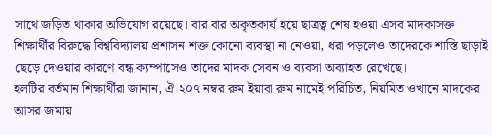সাথে জড়িত থাকার অভিযোগ রয়েছে। বার বার অকৃতকার্য হয়ে ছাত্রত্ব শেষ হওয়া এসব মাদকাসক্ত শিক্ষার্থীর বিরুদ্ধে বিশ্ববিদ্যালয় প্রশাসন শক্ত কোনো ব্যবস্থা না নেওয়া, ধরা পড়লেও তাদেরকে শাস্তি ছাড়াই ছেড়ে দেওয়ার কারণে বন্ধ ক্যম্পাসেও তাদের মাদক সেবন ও ব্যবসা অব্যাহত রেখেছে।
হলটির বর্তমান শিক্ষার্থীরা জানান, ঐ ২০৭ নম্বর রুম ইয়াবা রুম নামেই পরিচিত, নিয়মিত ওখানে মাদকের আসর জমায়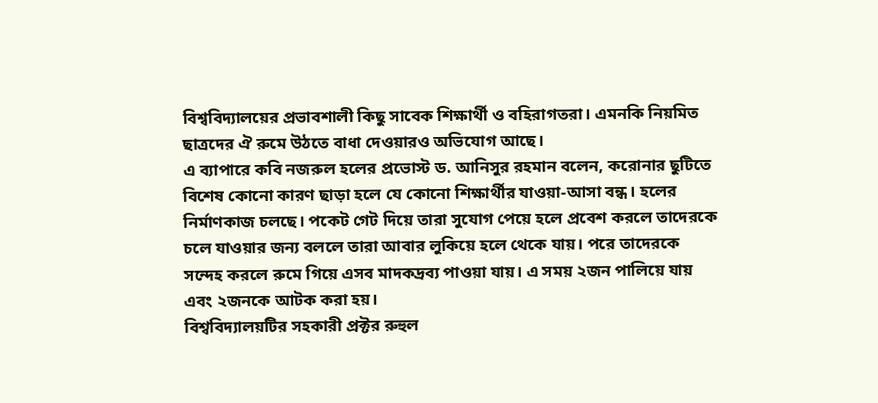বিশ্ববিদ্যালয়ের প্রভাবশালী কিছু সাবেক শিক্ষার্থী ও বহিরাগতরা। এমনকি নিয়মিত ছাত্রদের ঐ রুমে উঠতে বাধা দেওয়ারও অভিযোগ আছে।
এ ব্যাপারে কবি নজরুল হলের প্রভোস্ট ড. আনিসুর রহমান বলেন, করোনার ছুটিতে বিশেষ কোনো কারণ ছাড়া হলে যে কোনো শিক্ষার্থীর যাওয়া-আসা বন্ধ। হলের নির্মাণকাজ চলছে। পকেট গেট দিয়ে তারা সুযোগ পেয়ে হলে প্রবেশ করলে তাদেরকে চলে যাওয়ার জন্য বললে তারা আবার লুকিয়ে হলে থেকে যায়। পরে তাদেরকে সন্দেহ করলে রুমে গিয়ে এসব মাদকদ্রব্য পাওয়া যায়। এ সময় ২জন পালিয়ে যায় এবং ২জনকে আটক করা হয়।
বিশ্ববিদ্যালয়টির সহকারী প্রক্টর রুহুল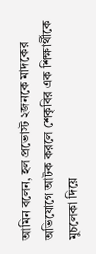আমিন বলেন, হল প্রভোস্ট ২জনকে মাদকের অভিযোগে আটক করলে শেকৃবির এক শিক্ষার্থীকে মুচলেকা দিয়ে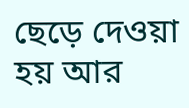ছেড়ে দেওয়া হয় আর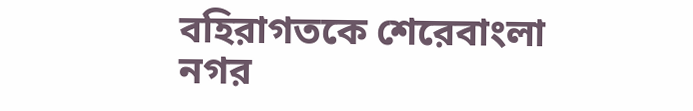বহিরাগতকে শেরেবাংলা নগর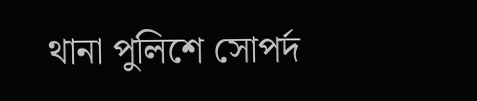থানা পুলিশে সোপর্দ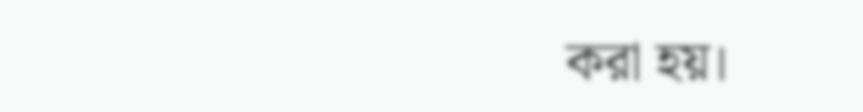করা হয়।